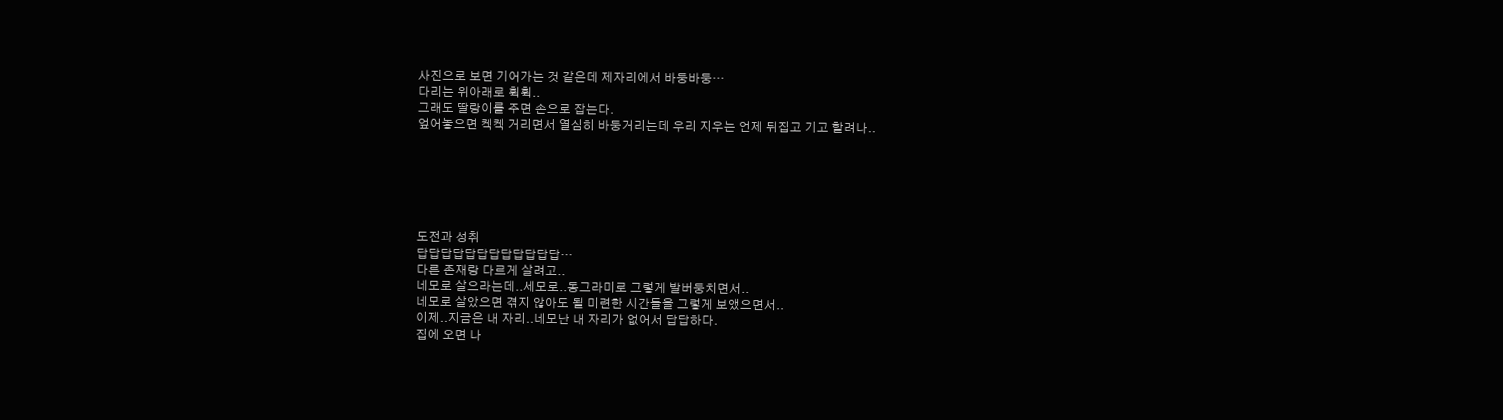사진으로 보면 기어가는 것 같은데 제자리에서 바둥바둥…
다리는 위아래로 휙휙..
그래도 딸랑이를 주면 손으로 잡는다.
엎어놓으면 켁켁 거리면서 열심히 바둥거리는데 우리 지우는 언제 뒤집고 기고 할려나..






도전과 성취
답답답답답답답답답답답답…
다른 존재랑 다르게 살려고..
네모로 살으라는데..세모로..동그라미로 그렇게 발버둥치면서..
네모로 살았으면 겪지 않아도 될 미련한 시간들을 그렇게 보앴으면서..
이제..지금은 내 자리..네모난 내 자리가 없어서 답답하다.
집에 오면 나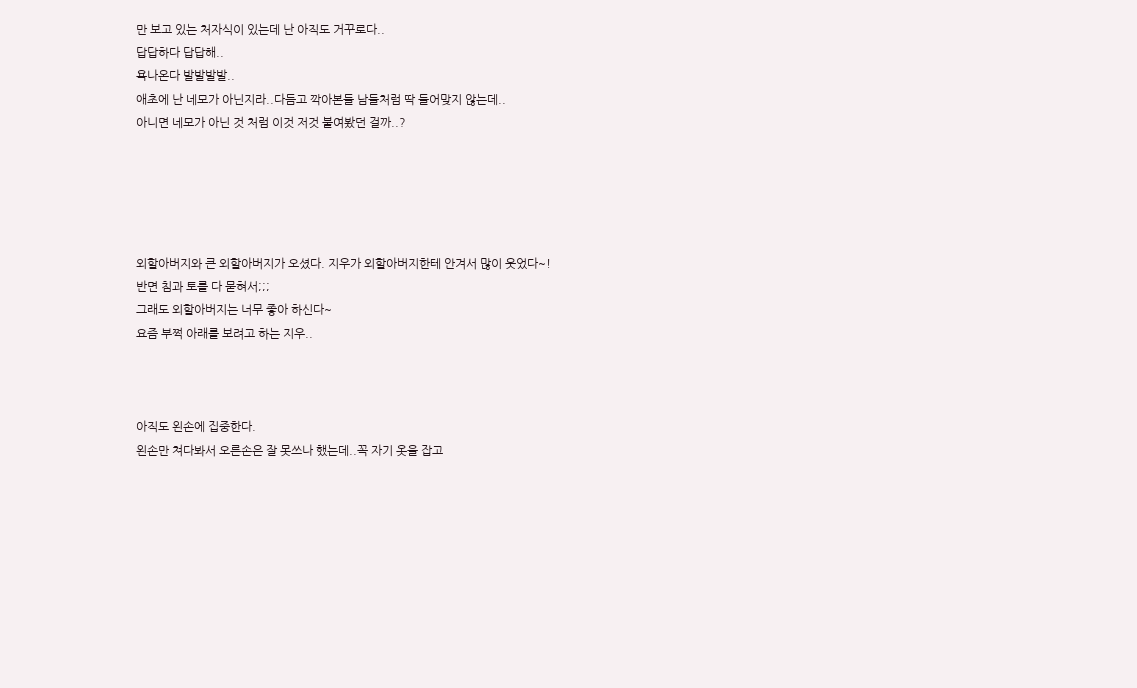만 보고 있는 처자식이 있는데 난 아직도 거꾸로다..
답답하다 답답해..
욕나온다 발발발발..
애초에 난 네모가 아닌지라..다듬고 깍아본들 남들처럼 딱 들어맞지 않는데..
아니면 네모가 아닌 것 처럼 이것 저것 붙여봤던 걸까..?





외할아버지와 큰 외할아버지가 오셨다. 지우가 외할아버지한테 안겨서 많이 웃었다~!
반면 침과 토를 다 묻혀서;;;
그래도 외할아버지는 너무 좋아 하신다~
요즘 부쩍 아래를 보려고 하는 지우..



아직도 왼손에 집중한다.
왼손만 쳐다봐서 오른손은 잘 못쓰나 했는데..꼭 자기 옷을 잡고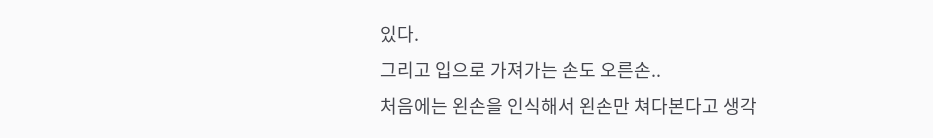있다.
그리고 입으로 가져가는 손도 오른손..
처음에는 왼손을 인식해서 왼손만 쳐다본다고 생각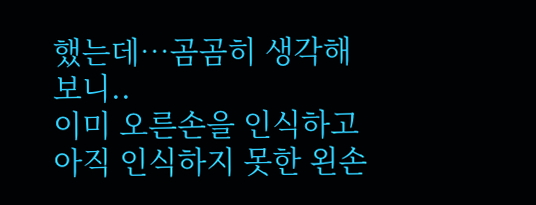했는데…곰곰히 생각해 보니..
이미 오른손을 인식하고 아직 인식하지 못한 왼손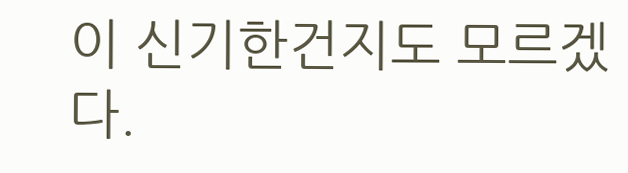이 신기한건지도 모르겠다.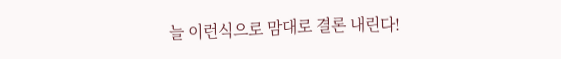늘 이런식으로 맘대로 결론 내린다!